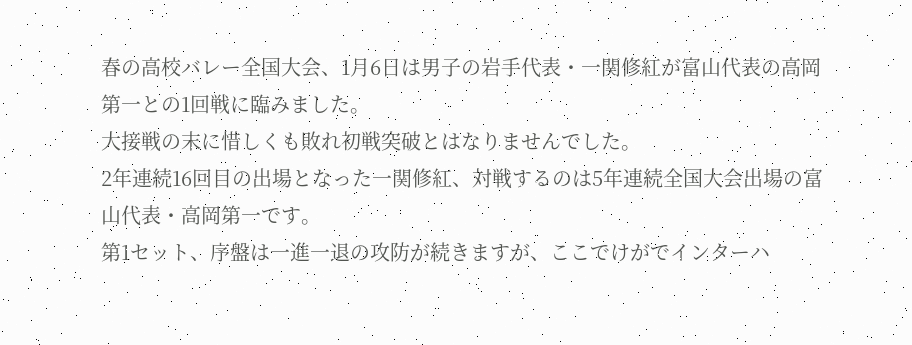春の高校バレー全国大会、1月6日は男子の岩手代表・一関修紅が富山代表の高岡第一との1回戦に臨みました。
大接戦の末に惜しくも敗れ初戦突破とはなりませんでした。
2年連続16回目の出場となった一関修紅、対戦するのは5年連続全国大会出場の富山代表・高岡第一です。
第1セット、序盤は一進一退の攻防が続きますが、ここでけがでインターハ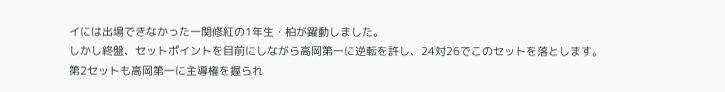イには出場できなかった一関修紅の1年生・柏が躍動しました。
しかし終盤、セットポイントを目前にしながら高岡第一に逆転を許し、24対26でこのセットを落とします。
第2セットも高岡第一に主導権を握られ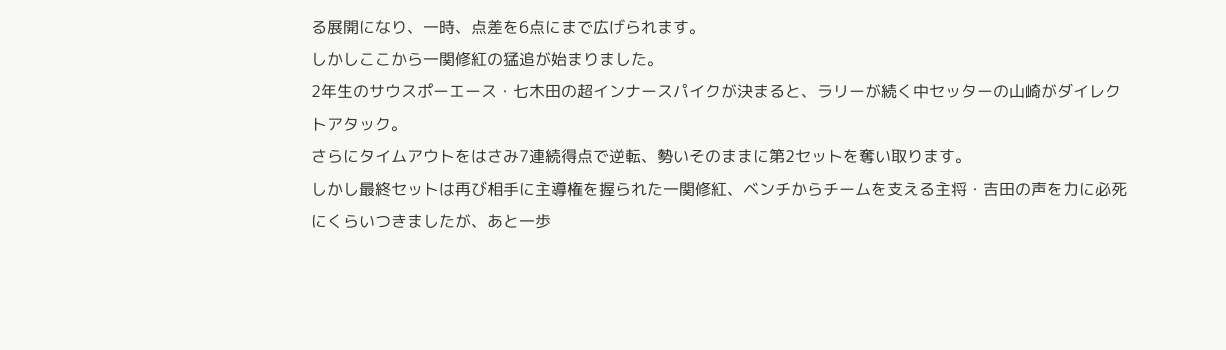る展開になり、一時、点差を6点にまで広げられます。
しかしここから一関修紅の猛追が始まりました。
2年生のサウスポーエース・七木田の超インナースパイクが決まると、ラリーが続く中セッターの山崎がダイレクトアタック。
さらにタイムアウトをはさみ7連続得点で逆転、勢いそのままに第2セットを奪い取ります。
しかし最終セットは再び相手に主導権を握られた一関修紅、ベンチからチームを支える主将・吉田の声を力に必死にくらいつきましたが、あと一歩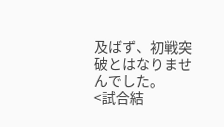及ばず、初戦突破とはなりませんでした。
<試合結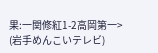果:一関修紅1-2高岡第一>
(岩手めんこいテレビ)